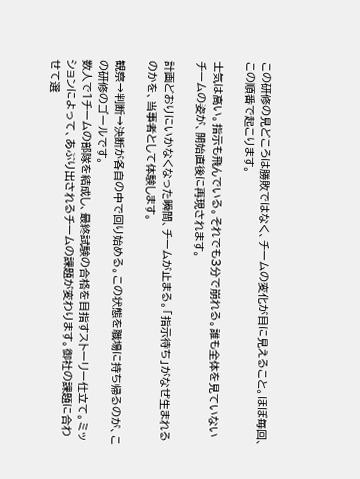この研修の見どころは勝敗ではなく、チームの変化が目に見えること。ほぼ毎回、この順番で起こります。

士気は高い。指示も飛んでいる。それでも3分で崩れる。誰も全体を見ていないチームの姿が、開始直後に再現されます。

計画どおりにいかなくなった瞬間、チームが止まる。「指示待ち」がなぜ生まれるのかを、当事者として体験します。

観察→判断→決断が各自の中で回り始める。この状態を職場に持ち帰るのが、この研修のゴールです。
数人で1チームの部隊を結成し、最終試験の合格を目指すストーリー仕立て。ミッションによって、あぶり出されるチームの課題が変わります。御社の課題に合わせて選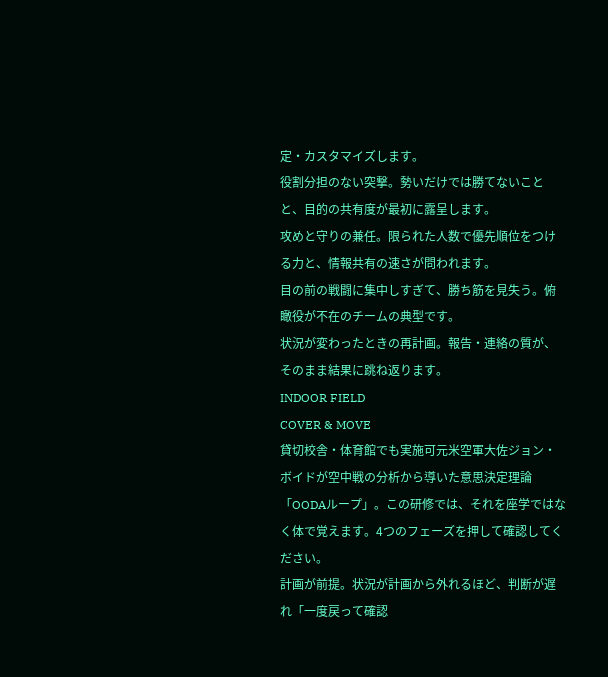定・カスタマイズします。
役割分担のない突撃。勢いだけでは勝てないことと、目的の共有度が最初に露呈します。
攻めと守りの兼任。限られた人数で優先順位をつける力と、情報共有の速さが問われます。
目の前の戦闘に集中しすぎて、勝ち筋を見失う。俯瞰役が不在のチームの典型です。
状況が変わったときの再計画。報告・連絡の質が、そのまま結果に跳ね返ります。
INDOOR FIELD
COVER & MOVE
貸切校舎・体育館でも実施可元米空軍大佐ジョン・ボイドが空中戦の分析から導いた意思決定理論「OODAループ」。この研修では、それを座学ではなく体で覚えます。4つのフェーズを押して確認してください。
計画が前提。状況が計画から外れるほど、判断が遅れ「一度戻って確認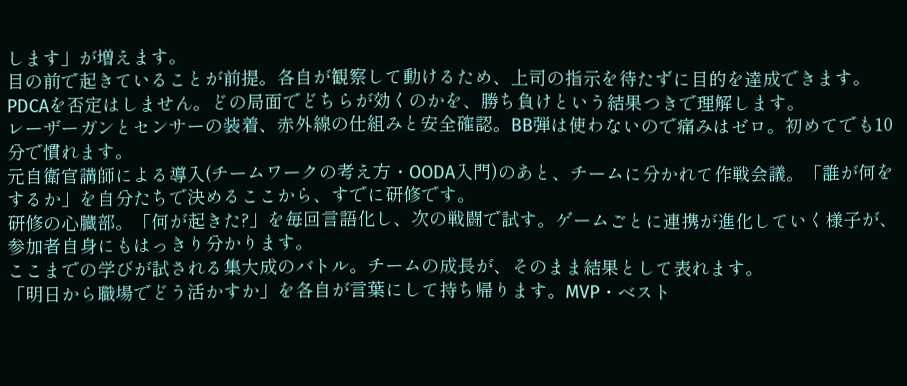します」が増えます。
目の前で起きていることが前提。各自が観察して動けるため、上司の指示を待たずに目的を達成できます。
PDCAを否定はしません。どの局面でどちらが効くのかを、勝ち負けという結果つきで理解します。
レーザーガンとセンサーの装着、赤外線の仕組みと安全確認。BB弾は使わないので痛みはゼロ。初めてでも10分で慣れます。
元自衛官講師による導入(チームワークの考え方・OODA入門)のあと、チームに分かれて作戦会議。「誰が何をするか」を自分たちで決めるここから、すでに研修です。
研修の心臓部。「何が起きた?」を毎回言語化し、次の戦闘で試す。ゲームごとに連携が進化していく様子が、参加者自身にもはっきり分かります。
ここまでの学びが試される集大成のバトル。チームの成長が、そのまま結果として表れます。
「明日から職場でどう活かすか」を各自が言葉にして持ち帰ります。MVP・ベスト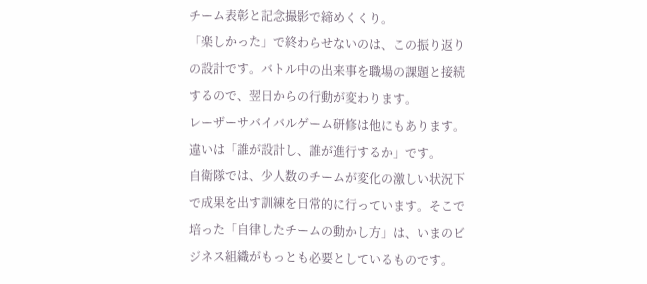チーム表彰と記念撮影で締めくくり。
「楽しかった」で終わらせないのは、この振り返りの設計です。バトル中の出来事を職場の課題と接続するので、翌日からの行動が変わります。
レーザーサバイバルゲーム研修は他にもあります。違いは「誰が設計し、誰が進行するか」です。
自衛隊では、少人数のチームが変化の激しい状況下で成果を出す訓練を日常的に行っています。そこで培った「自律したチームの動かし方」は、いまのビジネス組織がもっとも必要としているものです。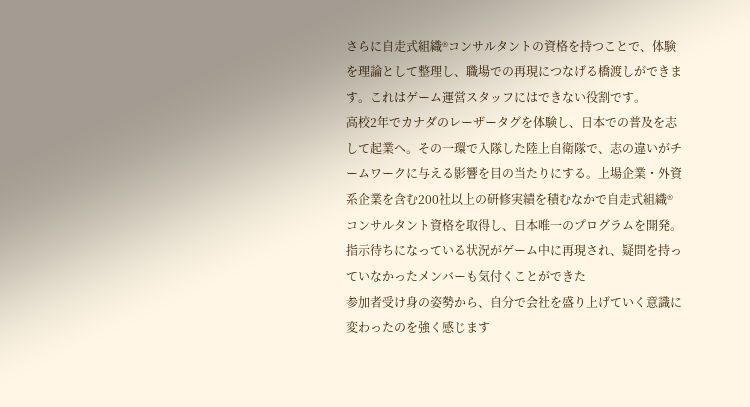さらに自走式組織®コンサルタントの資格を持つことで、体験を理論として整理し、職場での再現につなげる橋渡しができます。これはゲーム運営スタッフにはできない役割です。
高校2年でカナダのレーザータグを体験し、日本での普及を志して起業へ。その一環で入隊した陸上自衛隊で、志の違いがチームワークに与える影響を目の当たりにする。上場企業・外資系企業を含む200社以上の研修実績を積むなかで自走式組織®コンサルタント資格を取得し、日本唯一のプログラムを開発。
指示待ちになっている状況がゲーム中に再現され、疑問を持っていなかったメンバーも気付くことができた
参加者受け身の姿勢から、自分で会社を盛り上げていく意識に変わったのを強く感じます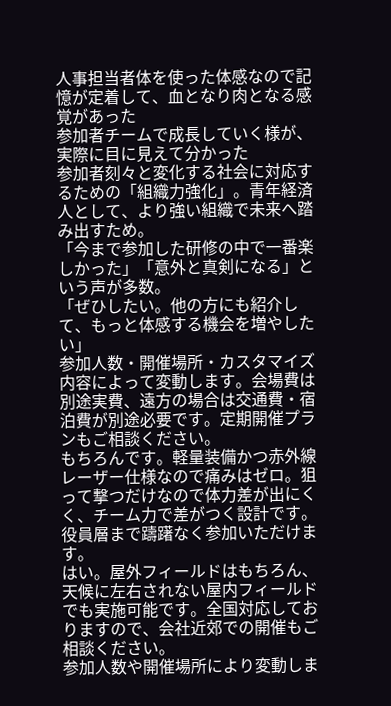人事担当者体を使った体感なので記憶が定着して、血となり肉となる感覚があった
参加者チームで成長していく様が、実際に目に見えて分かった
参加者刻々と変化する社会に対応するための「組織力強化」。青年経済人として、より強い組織で未来へ踏み出すため。
「今まで参加した研修の中で一番楽しかった」「意外と真剣になる」という声が多数。
「ぜひしたい。他の方にも紹介して、もっと体感する機会を増やしたい」
参加人数・開催場所・カスタマイズ内容によって変動します。会場費は別途実費、遠方の場合は交通費・宿泊費が別途必要です。定期開催プランもご相談ください。
もちろんです。軽量装備かつ赤外線レーザー仕様なので痛みはゼロ。狙って撃つだけなので体力差が出にくく、チーム力で差がつく設計です。役員層まで躊躇なく参加いただけます。
はい。屋外フィールドはもちろん、天候に左右されない屋内フィールドでも実施可能です。全国対応しておりますので、会社近郊での開催もご相談ください。
参加人数や開催場所により変動しま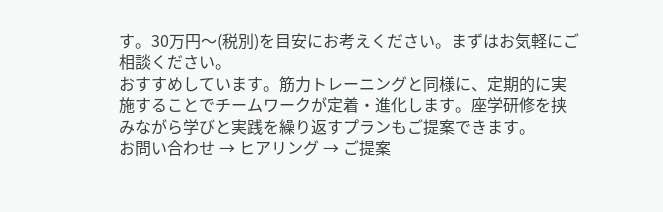す。30万円〜(税別)を目安にお考えください。まずはお気軽にご相談ください。
おすすめしています。筋力トレーニングと同様に、定期的に実施することでチームワークが定着・進化します。座学研修を挟みながら学びと実践を繰り返すプランもご提案できます。
お問い合わせ → ヒアリング → ご提案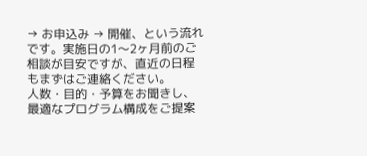→ お申込み → 開催、という流れです。実施日の1〜2ヶ月前のご相談が目安ですが、直近の日程もまずはご連絡ください。
人数・目的・予算をお聞きし、最適なプログラム構成をご提案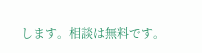します。相談は無料です。